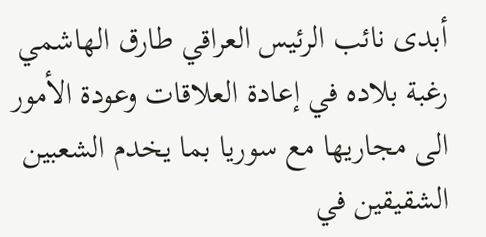أبدى نائب الرئيس العراقي طارق الهاشمي رغبة بلاده في إعادة العلاقات وعودة الأمور الى مجاريها مع سوريا بما يخدم الشعبين الشقيقين في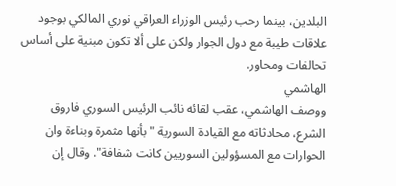البلدين، بينما رحب رئيس الوزراء العراقي نوري المالكي بوجود علاقات طيبة مع دول الجوار ولكن على ألا تكون مبنية على أساس تحالفات ومحاور.
الهاشمي
ووصف الهاشمي، عقب لقائه نائب الرئيس السوري فاروق الشرع، محادثاته مع القيادة السورية "بأنها مثمرة وبناءة وان الحوارات مع المسؤولين السوريين كانت شفافة". وقال إن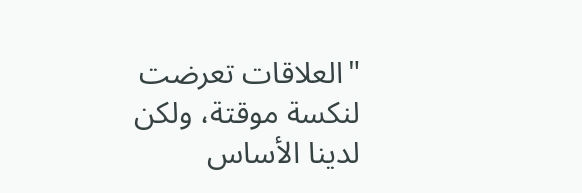"العلاقات تعرضت لنكسة موقتة، ولكن لدينا الأساس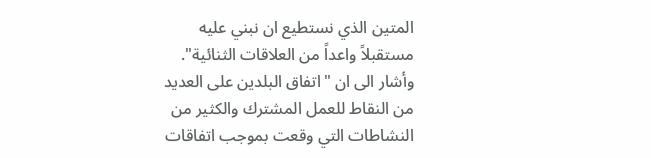المتين الذي نستطيع ان نبني عليه مستقبلاً واعداً من العلاقات الثنائية". وأشار الى ان "اتفاق البلدين على العديد من النقاط للعمل المشترك والكثير من النشاطات التي وقعت بموجب اتفاقات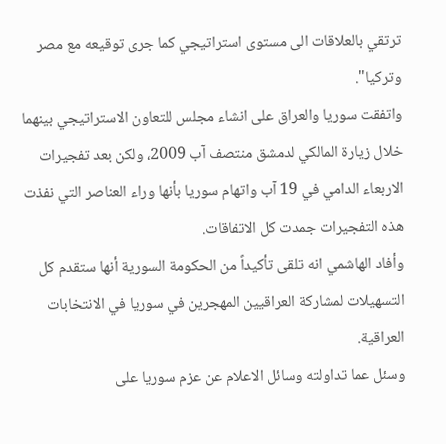ترتقي بالعلاقات الى مستوى استراتيجي كما جرى توقيعه مع مصر وتركيا".
واتفقت سوريا والعراق على انشاء مجلس للتعاون الاستراتيجي بينهما خلال زيارة المالكي لدمشق منتصف آب 2009، ولكن بعد تفجيرات الاربعاء الدامي في 19 آب واتهام سوريا بأنها وراء العناصر التي نفذت هذه التفجيرات جمدت كل الاتفاقات.
وأفاد الهاشمي انه تلقى تأكيداً من الحكومة السورية أنها ستقدم كل التسهيلات لمشاركة العراقيين المهجرين في سوريا في الانتخابات العراقية.
وسئل عما تداولته وسائل الاعلام عن عزم سوريا على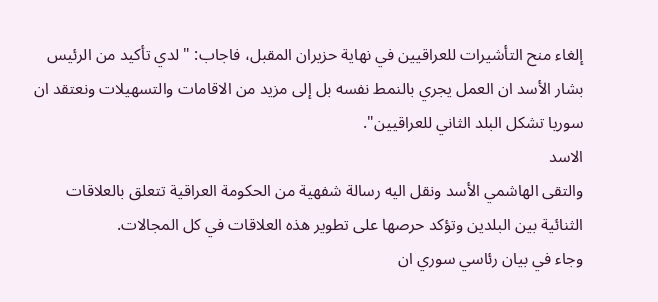إلغاء منح التأشيرات للعراقيين في نهاية حزيران المقبل، فاجاب: "لدي تأكيد من الرئيس بشار الأسد ان العمل يجري بالنمط نفسه بل إلى مزيد من الاقامات والتسهيلات ونعتقد ان سوريا تشكل البلد الثاني للعراقيين".
الاسد
والتقى الهاشمي الأسد ونقل اليه رسالة شفهية من الحكومة العراقية تتعلق بالعلاقات الثنائية بين البلدين وتؤكد حرصها على تطوير هذه العلاقات في كل المجالات.
وجاء في بيان رئاسي سوري ان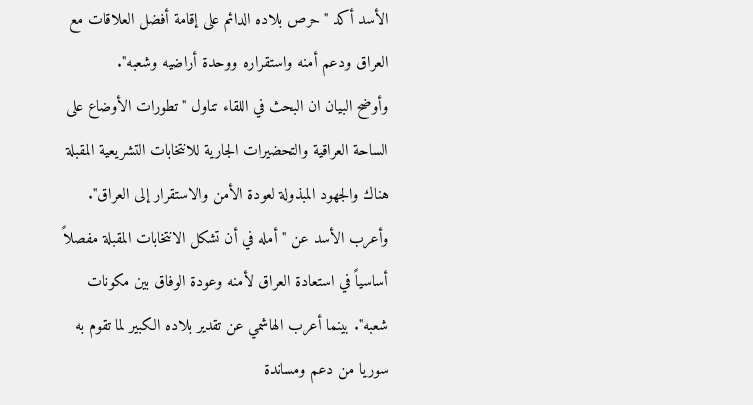الأسد أكد "حرص بلاده الدائم على إقامة أفضل العلاقات مع العراق ودعم أمنه واستقراره ووحدة أراضيه وشعبه".
وأوضح البيان ان البحث في اللقاء تناول "تطورات الأوضاع على الساحة العراقية والتحضيرات الجارية للانتخابات التشريعية المقبلة هناك والجهود المبذولة لعودة الأمن والاستقرار إلى العراق". وأعرب الأسد عن "أمله في أن تشكل الانتخابات المقبلة مفصلاً أساسياً في استعادة العراق لأمنه وعودة الوفاق بين مكونات شعبه". بينما أعرب الهاشمي عن تقدير بلاده الكبير لما تقوم به سوريا من دعم ومساندة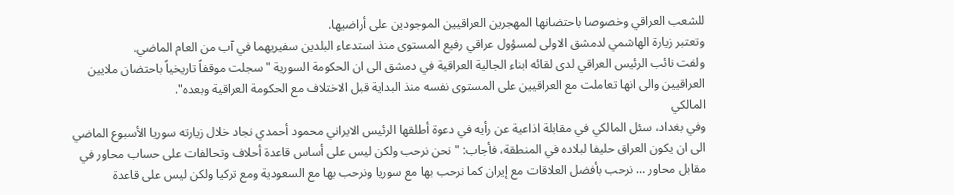للشعب العراقي وخصوصا باحتضانها المهجرين العراقيين الموجودين على أراضيها.
وتعتبر زيارة الهاشمي لدمشق الاولى لمسؤول عراقي رفيع المستوى منذ استدعاء البلدين سفيريهما في آب من العام الماضي.
ولفت نائب الرئيس العراقي لدى لقائه ابناء الجالية العراقية في دمشق الى ان الحكومة السورية "سجلت موقفاً تاريخياً باحتضان ملايين العراقيين والى انها تعاملت مع العراقيين على المستوى نفسه منذ البداية قبل الاختلاف مع الحكومة العراقية وبعده".
المالكي
وفي بغداد، سئل المالكي في مقابلة اذاعية عن رأيه في دعوة أطلقها الرئيس الايراني محمود أحمدي نجاد خلال زيارته سوريا الأسبوع الماضي الى ان يكون العراق حليفا لبلاده في المنطقة، فأجاب: "نحن نرحب ولكن ليس على أساس قاعدة أحلاف وتحالفات على حساب محاور في مقابل محاور … نرحب بأفضل العلاقات مع إيران كما نرحب بها مع سوريا ونرحب بها مع السعودية ومع تركيا ولكن ليس على قاعدة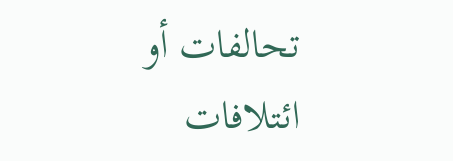تحالفات أو ائتلافات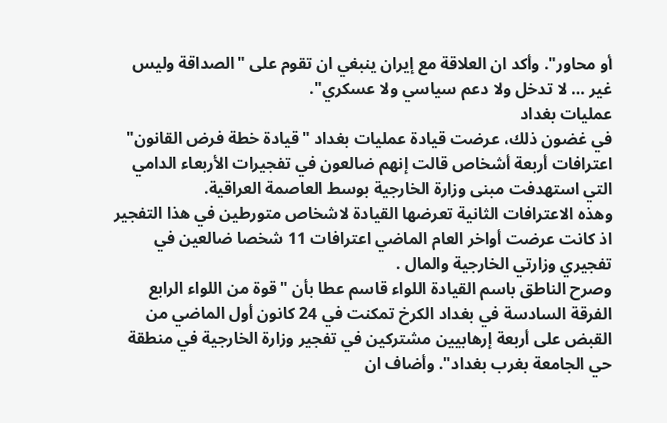أو محاور". وأكد ان العلاقة مع إيران ينبغي ان تقوم على "الصداقة وليس غير … لا تدخل ولا دعم سياسي ولا عسكري".
عمليات بغداد
في غضون ذلك، عرضت قيادة عمليات بغداد "قيادة خطة فرض القانون" اعترافات أربعة أشخاص قالت إنهم ضالعون في تفجيرات الأربعاء الدامي التي استهدفت مبنى وزارة الخارجية بوسط العاصمة العراقية.
وهذه الاعترافات الثانية تعرضها القيادة لاشخاص متورطين في هذا التفجير اذ كانت عرضت أواخر العام الماضي اعترافات 11 شخصا ضالعين في تفجيري وزارتي الخارجية والمال .
وصرح الناطق باسم القيادة اللواء قاسم عطا بأن "قوة من اللواء الرابع الفرقة السادسة في بغداد الكرخ تمكنت في 24 كانون أول الماضي من القبض على أربعة إرهابيين مشتركين في تفجير وزارة الخارجية في منطقة حي الجامعة بغرب بغداد". وأضاف ان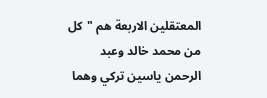المعتقلين الاربعة هم "كل من محمد خالد وعبد الرحمن ياسين تركي وهما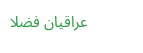عراقيان فضلا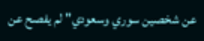عن شخصين سوري وسعودي" لم يفصح عن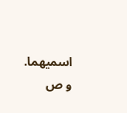اسميهما.
و ص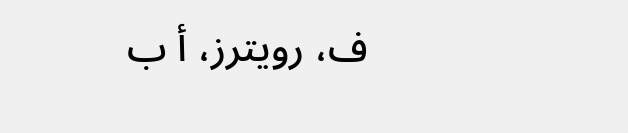ف، رويترز، أ ب